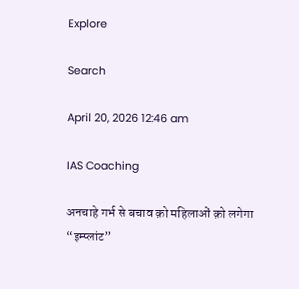Explore

Search

April 20, 2026 12:46 am

IAS Coaching

अनचाहे गर्भ से बचाव क़ो महिलाओं क़ो लगेगा “इम्प्लांट”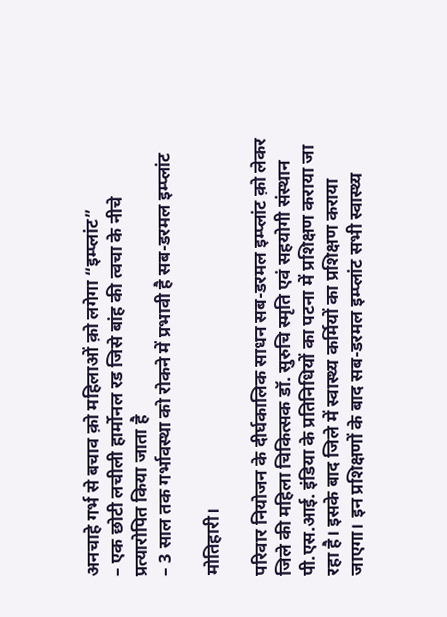अनचाहे गर्भ से बचाव क़ो महिलाओं क़ो लगेगा “इम्प्लांट”
– एक छोटी लचीली हार्मोनल रड जिसे बांह की त्वचा के नीचे प्रत्यारोपित किया जाता है
– 3 साल तक गर्भावस्था को रोकने में प्रभावी है सब-डरमल इम्प्लांट

मोतिहारी।

परिवार नियोजन के दीर्घकालिक साधन सब-डरमल इम्प्लांट क़ो लेकर जिले की महिला चिकित्सक डॉ. सुरुचि स्मृति एवं सहयोगी संस्थान पी.एस.आई. इंडिया के प्रतिनिधियों का पटना में प्रशिक्षण कराया जा रहा है। इसके बाद जिले में स्वास्थ्य कर्मियों का प्रशिक्षण कराया जाएगा। इन प्रशिक्षणों के बाद सब-डरमल इम्प्लांट सभी स्वास्थ्य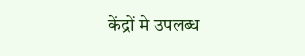केंद्रों मे उपलब्ध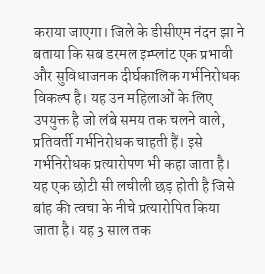कराया जाएगा। जिले के डीसीएम नंदन झा ने बताया कि सब डरमल इम्प्लांट एक प्रभावी और सुविधाजनक दीर्घकालिक गर्भनिरोधक विकल्प है। यह उन महिलाओं के लिए उपयुक्त है जो लंबे समय तक चलने वाले, प्रतिवर्ती गर्भनिरोधक चाहती हैं। इसे गर्भनिरोधक प्रत्यारोपण भी कहा जाता है। यह एक छोटी सी लचीली छड़ होती है जिसे बांह की त्वचा के नीचे प्रत्यारोपित किया जाता है। यह 3 साल तक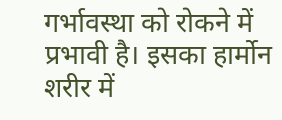गर्भावस्था को रोकने में प्रभावी है। इसका हार्मोन शरीर में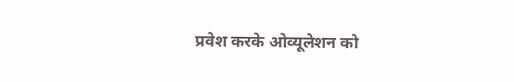प्रवेश करके ओव्यूलेशन को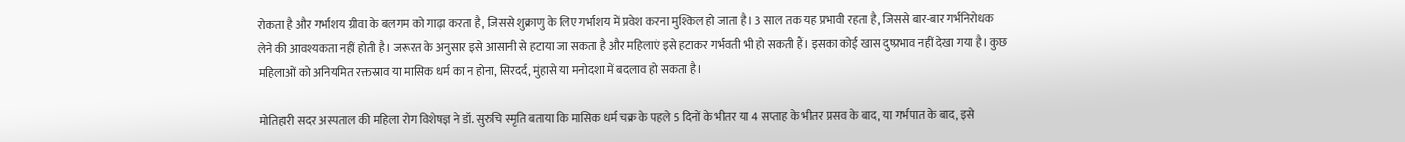रोकता है और गर्भाशय ग्रीवा के बलगम को गाढ़ा करता है, जिससे शुक्राणु के लिए गर्भाशय में प्रवेश करना मुश्किल हो जाता है। 3 साल तक यह प्रभावी रहता है, जिससे बार-बार गर्भनिरोधक लेने की आवश्यकता नहीं होती है। जरूरत के अनुसार इसे आसानी से हटाया जा सकता है और महिलाएं इसे हटाकर गर्भवती भी हो सकती हैं। इसका कोई खास दुष्प्रभाव नहीं देखा गया है। कुछ महिलाओं को अनियमित रक्तस्राव या मासिक धर्म का न होना, सिरदर्द, मुंहासे या मनोदशा में बदलाव हो सकता है।

मोतिहारी सदर अस्पताल की महिला रोग विशेषज्ञ ने डॉ. सुरुचि स्मृति बताया कि मासिक धर्म चक्र के पहले 5 दिनों के भीतर या 4 सप्ताह के भीतर प्रसव के बाद, या गर्भपात के बाद, इसे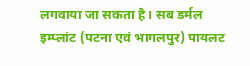लगवाया जा सकता है। सब डर्मल इम्प्लांट (पटना एवं भागलपुर) पायलट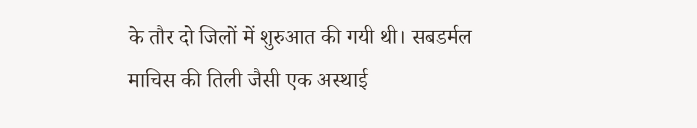के तौर दो जिलों में शुरुआत की गयी थी। सबडर्मल माचिस की तिली जैसी एक अस्थाई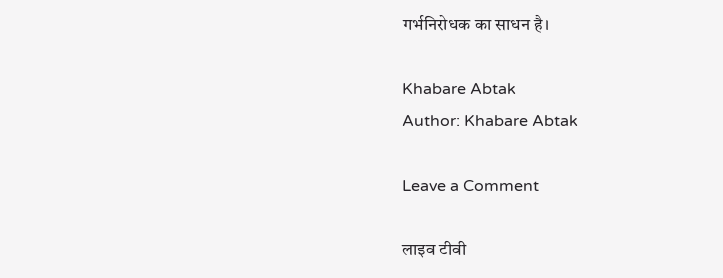गर्भनिरोधक का साधन है।

Khabare Abtak
Author: Khabare Abtak

Leave a Comment

लाइव टीवी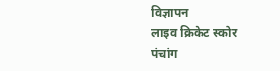विज्ञापन
लाइव क्रिकेट स्कोर
पंचांग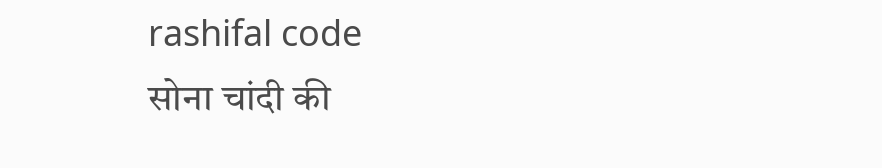rashifal code
सोना चांदी की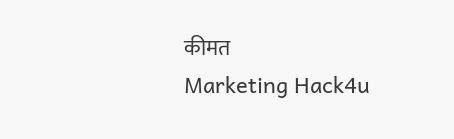कीमत
Marketing Hack4u